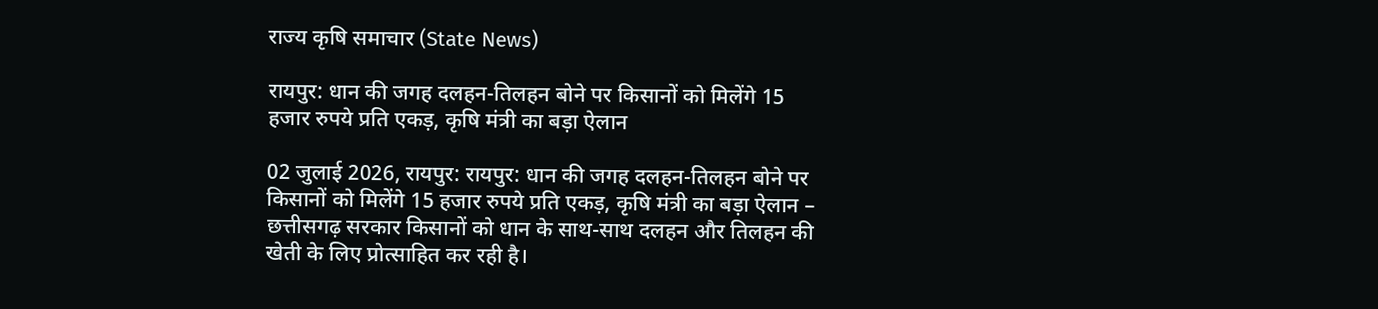राज्य कृषि समाचार (State News)

रायपुर: धान की जगह दलहन-तिलहन बोने पर किसानों को मिलेंगे 15 हजार रुपये प्रति एकड़, कृषि मंत्री का बड़ा ऐलान

02 जुलाई 2026, रायपुर: रायपुर: धान की जगह दलहन-तिलहन बोने पर किसानों को मिलेंगे 15 हजार रुपये प्रति एकड़, कृषि मंत्री का बड़ा ऐलान – छत्तीसगढ़ सरकार किसानों को धान के साथ-साथ दलहन और तिलहन की खेती के लिए प्रोत्साहित कर रही है।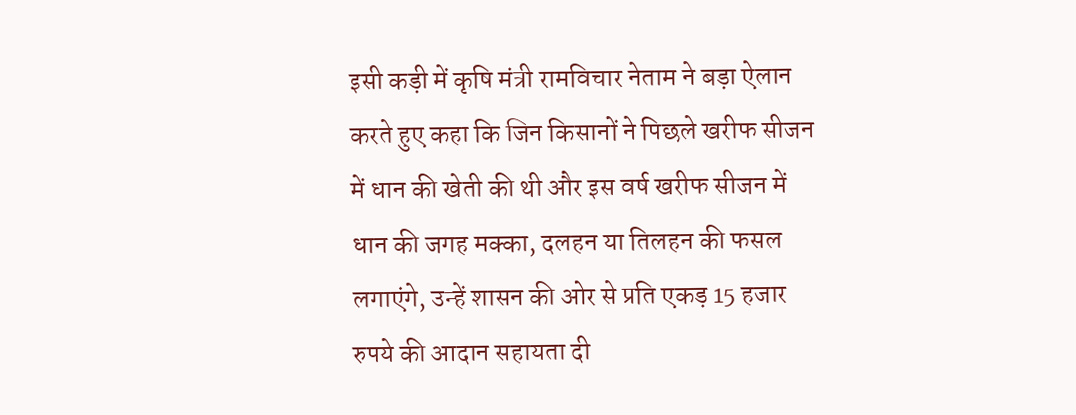इसी कड़ी में कृषि मंत्री रामविचार नेताम ने बड़ा ऐलान करते हुए कहा कि जिन किसानों ने पिछले खरीफ सीजन में धान की खेती की थी और इस वर्ष खरीफ सीजन में धान की जगह मक्का, दलहन या तिलहन की फसल लगाएंगे, उन्हें शासन की ओर से प्रति एकड़ 15 हजार रुपये की आदान सहायता दी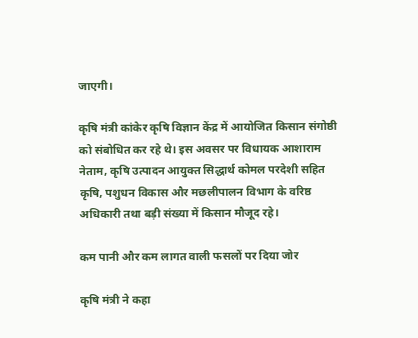जाएगी।

कृषि मंत्री कांकेर कृषि विज्ञान केंद्र में आयोजित किसान संगोष्ठी को संबोधित कर रहे थे। इस अवसर पर विधायक आशाराम नेताम, कृषि उत्पादन आयुक्त सिद्धार्थ कोमल परदेशी सहित कृषि, पशुधन विकास और मछलीपालन विभाग के वरिष्ठ अधिकारी तथा बड़ी संख्या में किसान मौजूद रहे।

कम पानी और कम लागत वाली फसलों पर दिया जोर

कृषि मंत्री ने कहा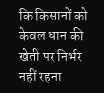कि किसानों को केवल धान की खेती पर निर्भर नहीं रहना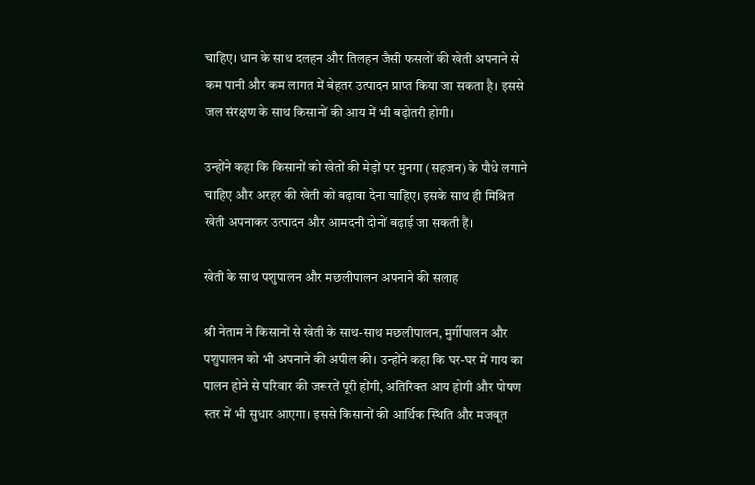चाहिए। धान के साथ दलहन और तिलहन जैसी फसलों की खेती अपनाने से कम पानी और कम लागत में बेहतर उत्पादन प्राप्त किया जा सकता है। इससे जल संरक्षण के साथ किसानों की आय में भी बढ़ोतरी होगी।

उन्होंने कहा कि किसानों को खेतों की मेड़ों पर मुनगा (सहजन) के पौधे लगाने चाहिए और अरहर की खेती को बढ़ावा देना चाहिए। इसके साथ ही मिश्रित खेती अपनाकर उत्पादन और आमदनी दोनों बढ़ाई जा सकती हैं।

खेती के साथ पशुपालन और मछलीपालन अपनाने की सलाह

श्री नेताम ने किसानों से खेती के साथ-साथ मछलीपालन, मुर्गीपालन और पशुपालन को भी अपनाने की अपील की। उन्होंने कहा कि घर-घर में गाय का पालन होने से परिवार की जरूरतें पूरी होंगी, अतिरिक्त आय होगी और पोषण स्तर में भी सुधार आएगा। इससे किसानों की आर्थिक स्थिति और मजबूत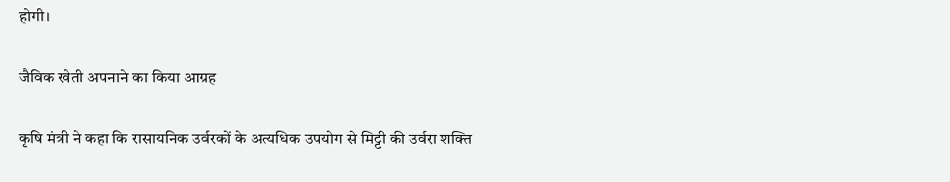होगी।

जैविक खेती अपनाने का किया आग्रह

कृषि मंत्री ने कहा कि रासायनिक उर्वरकों के अत्यधिक उपयोग से मिट्टी की उर्वरा शक्ति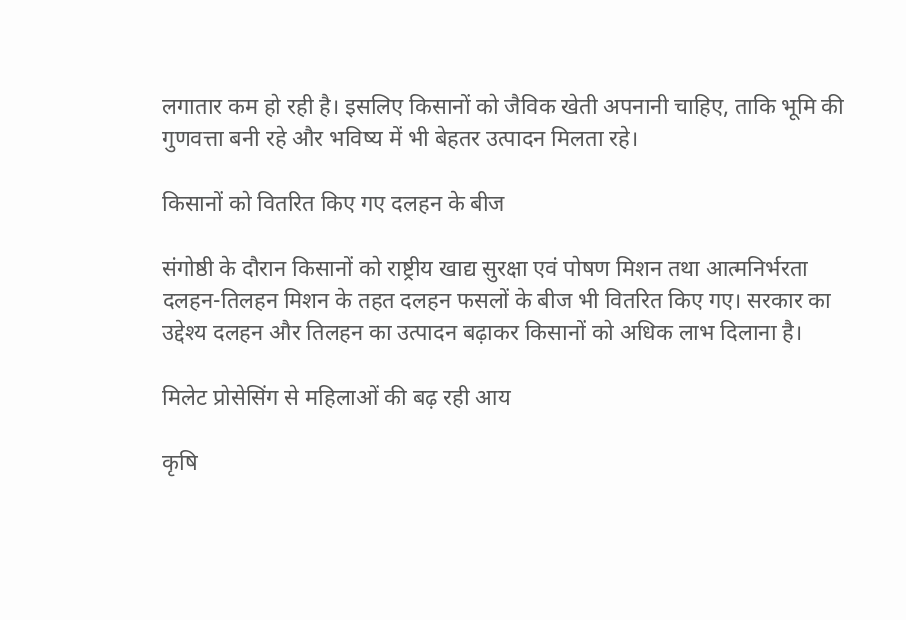लगातार कम हो रही है। इसलिए किसानों को जैविक खेती अपनानी चाहिए, ताकि भूमि की गुणवत्ता बनी रहे और भविष्य में भी बेहतर उत्पादन मिलता रहे।

किसानों को वितरित किए गए दलहन के बीज

संगोष्ठी के दौरान किसानों को राष्ट्रीय खाद्य सुरक्षा एवं पोषण मिशन तथा आत्मनिर्भरता दलहन-तिलहन मिशन के तहत दलहन फसलों के बीज भी वितरित किए गए। सरकार का उद्देश्य दलहन और तिलहन का उत्पादन बढ़ाकर किसानों को अधिक लाभ दिलाना है।

मिलेट प्रोसेसिंग से महिलाओं की बढ़ रही आय

कृषि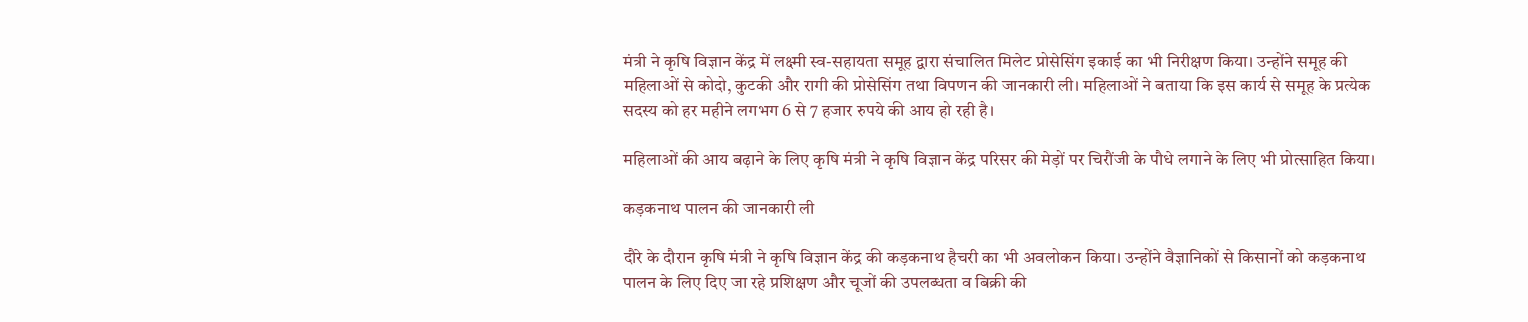मंत्री ने कृषि विज्ञान केंद्र में लक्ष्मी स्व-सहायता समूह द्वारा संचालित मिलेट प्रोसेसिंग इकाई का भी निरीक्षण किया। उन्होंने समूह की महिलाओं से कोदो, कुटकी और रागी की प्रोसेसिंग तथा विपणन की जानकारी ली। महिलाओं ने बताया कि इस कार्य से समूह के प्रत्येक सदस्य को हर महीने लगभग 6 से 7 हजार रुपये की आय हो रही है।

महिलाओं की आय बढ़ाने के लिए कृषि मंत्री ने कृषि विज्ञान केंद्र परिसर की मेड़ों पर चिरौंजी के पौधे लगाने के लिए भी प्रोत्साहित किया।

कड़कनाथ पालन की जानकारी ली

दौरे के दौरान कृषि मंत्री ने कृषि विज्ञान केंद्र की कड़कनाथ हैचरी का भी अवलोकन किया। उन्होंने वैज्ञानिकों से किसानों को कड़कनाथ पालन के लिए दिए जा रहे प्रशिक्षण और चूजों की उपलब्धता व बिक्री की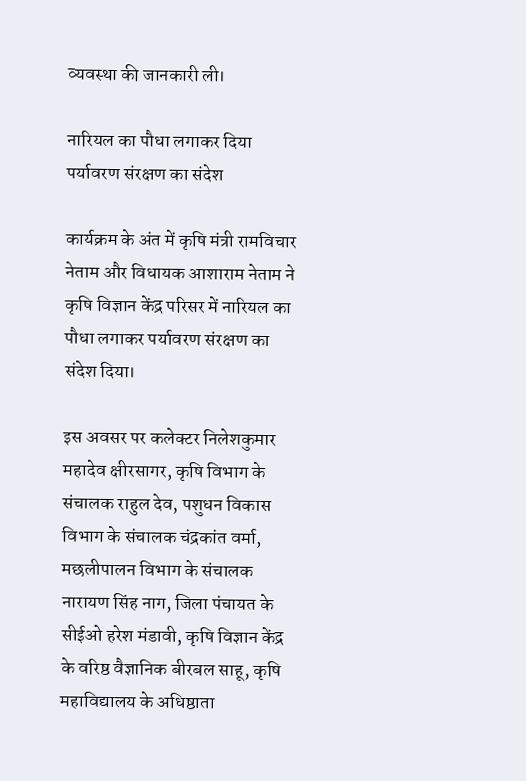व्यवस्था की जानकारी ली।

नारियल का पौधा लगाकर दिया पर्यावरण संरक्षण का संदेश

कार्यक्रम के अंत में कृषि मंत्री रामविचार नेताम और विधायक आशाराम नेताम ने कृषि विज्ञान केंद्र परिसर में नारियल का पौधा लगाकर पर्यावरण संरक्षण का संदेश दिया।

इस अवसर पर कलेक्टर निलेशकुमार महादेव क्षीरसागर, कृषि विभाग के संचालक राहुल देव, पशुधन विकास विभाग के संचालक चंद्रकांत वर्मा, मछलीपालन विभाग के संचालक नारायण सिंह नाग, जिला पंचायत के सीईओ हरेश मंडावी, कृषि विज्ञान केंद्र के वरिष्ठ वैज्ञानिक बीरबल साहू, कृषि महाविद्यालय के अधिष्ठाता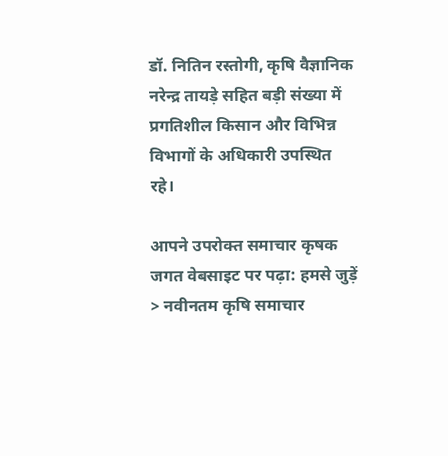डॉ. नितिन रस्तोगी, कृषि वैज्ञानिक नरेन्द्र तायड़े सहित बड़ी संख्या में प्रगतिशील किसान और विभिन्न विभागों के अधिकारी उपस्थित रहे।

आपने उपरोक्त समाचार कृषक जगत वेबसाइट पर पढ़ा: हमसे जुड़ें
> नवीनतम कृषि समाचार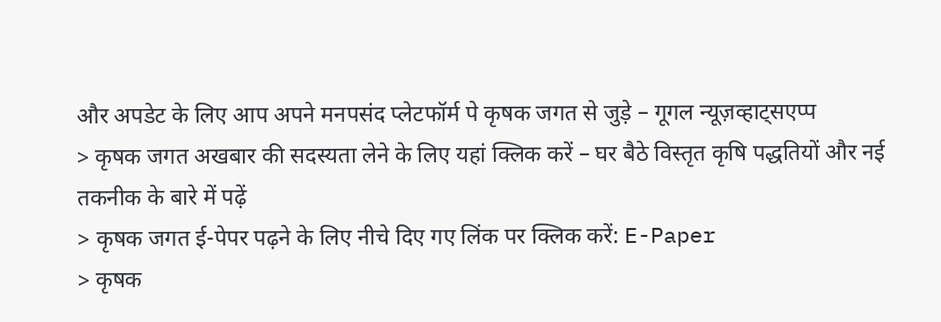और अपडेट के लिए आप अपने मनपसंद प्लेटफॉर्म पे कृषक जगत से जुड़े – गूगल न्यूज़व्हाट्सएप्प
> कृषक जगत अखबार की सदस्यता लेने के लिए यहां क्लिक करें – घर बैठे विस्तृत कृषि पद्धतियों और नई तकनीक के बारे में पढ़ें
> कृषक जगत ई-पेपर पढ़ने के लिए नीचे दिए गए लिंक पर क्लिक करें: E-Paper
> कृषक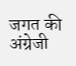जगत की अंग्रेजी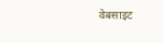वेबसाइट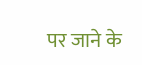पर जाने के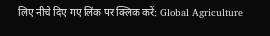लिए नीचे दिए गए लिंक पर क्लिक करें: Global Agriculture